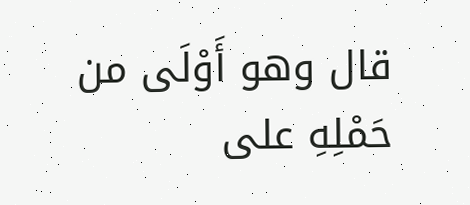قال وهو أَوْلَى من حَمْلِهِ على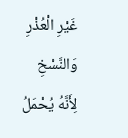غَيْرِ الْعُذْرِ وَالنَّسْخِ لِأَنَّهُ يُحْمَلُ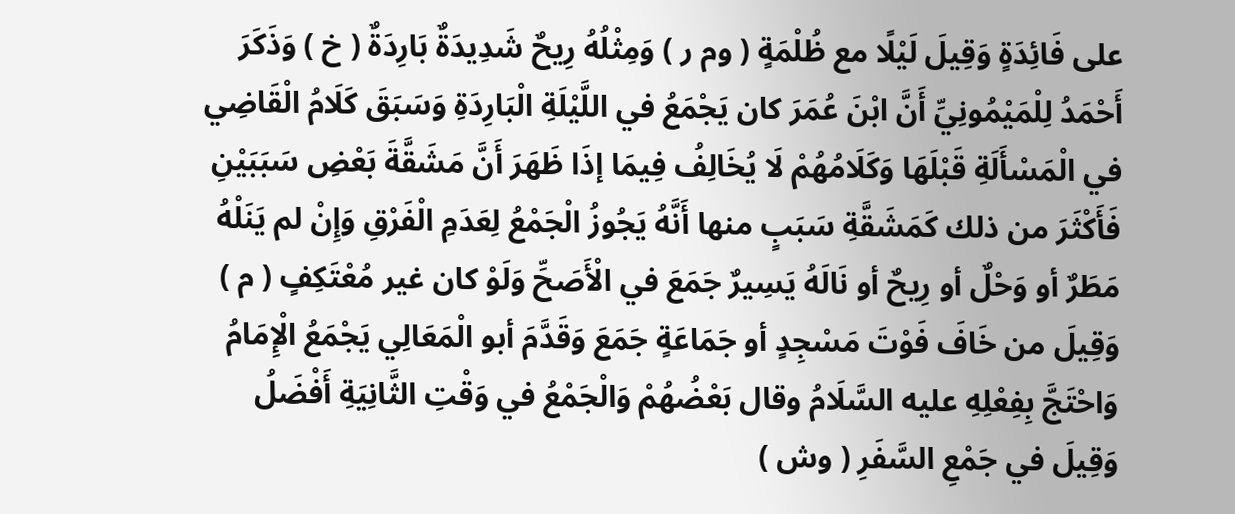على فَائِدَةٍ وَقِيلَ لَيْلًا مع ظُلْمَةٍ ( وم ر ) وَمِثْلُهُ رِيحٌ شَدِيدَةٌ بَارِدَةٌ ( خ ) وَذَكَرَ أَحْمَدُ لِلْمَيْمُونِيِّ أَنَّ ابْنَ عُمَرَ كان يَجْمَعُ في اللَّيْلَةِ الْبَارِدَةِ وَسَبَقَ كَلَامُ الْقَاضِي في الْمَسْأَلَةِ قَبْلَهَا وَكَلَامُهُمْ لَا يُخَالِفُ فِيمَا إذَا ظَهَرَ أَنَّ مَشَقَّةَ بَعْضِ سَبَبَيْنِ فَأَكْثَرَ من ذلك كَمَشَقَّةِ سَبَبٍ منها أَنَّهُ يَجُوزُ الْجَمْعُ لِعَدَمِ الْفَرْقِ وَإِنْ لم يَنَلْهُ مَطَرٌ أو وَحْلٌ أو رِيحٌ أو نَالَهُ يَسِيرٌ جَمَعَ في الْأَصَحِّ وَلَوْ كان غير مُعْتَكِفٍ ( م )
وَقِيلَ من خَافَ فَوْتَ مَسْجِدٍ أو جَمَاعَةٍ جَمَعَ وَقَدَّمَ أبو الْمَعَالِي يَجْمَعُ الْإِمَامُ وَاحْتَجَّ بِفِعْلِهِ عليه السَّلَامُ وقال بَعْضُهُمْ وَالْجَمْعُ في وَقْتِ الثَّانِيَةِ أَفْضَلُ وَقِيلَ في جَمْعِ السَّفَرِ ( وش )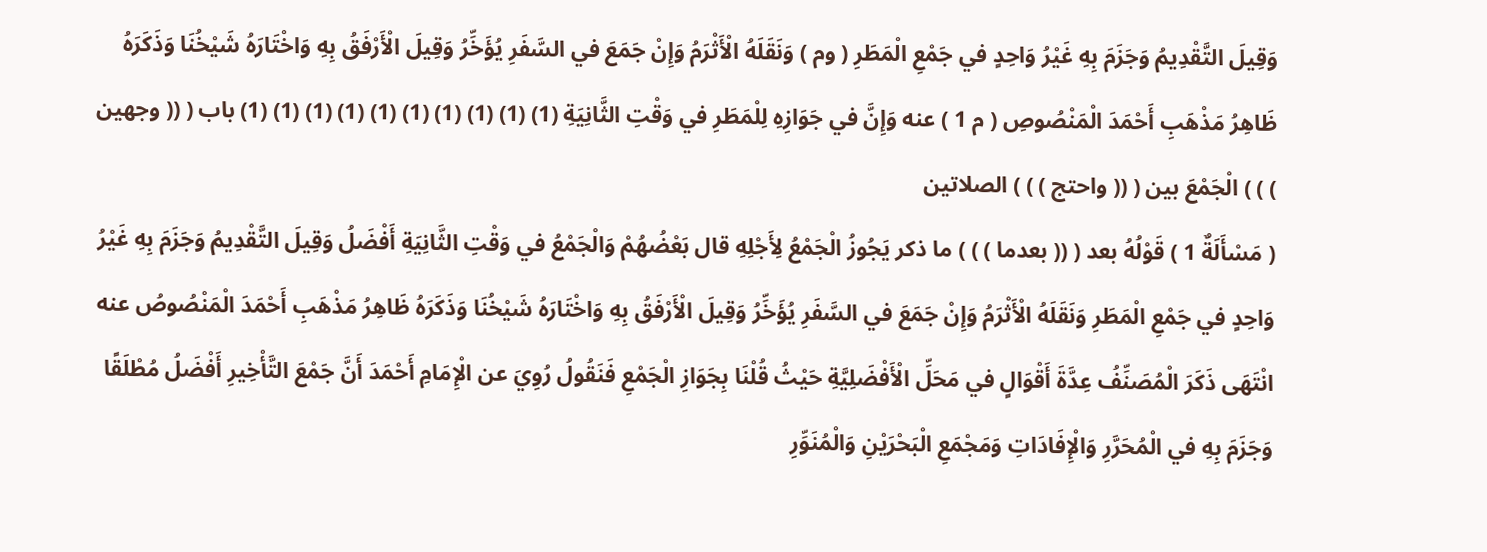وَقِيلَ التَّقْدِيمُ وَجَزَمَ بِهِ غَيْرُ وَاحِدٍ في جَمْعِ الْمَطَرِ ( وم ) وَنَقَلَهُ الْأَثْرَمُ وَإِنْ جَمَعَ في السَّفَرِ يُؤَخِّرُ وَقِيلَ الْأَرْفَقُ بِهِ وَاخْتَارَهُ شَيْخُنَا وَذَكَرَهُ ظَاهِرُ مَذْهَبِ أَحْمَدَ الْمَنْصُوصِ ( م 1 ) عنه وَإِنَّ في جَوَازِهِ لِلْمَطَرِ في وَقْتِ الثَّانِيَةِ (1) (1) (1) (1) (1) (1) (1) (1) (1) (1) باب ( (( وجهين ) ) ) الْجَمْعَ بين ( (( واحتج ) ) ) الصلاتين
( مَسْأَلَةٌ 1 ) قَوْلُهُ بعد ( (( بعدما ) ) ) ما ذكر يَجُوزُ الْجَمْعُ لِأَجْلِهِ قال بَعْضُهُمْ وَالْجَمْعُ في وَقْتِ الثَّانِيَةِ أَفْضَلُ وَقِيلَ التَّقْدِيمُ وَجَزَمَ بِهِ غَيْرُ وَاحِدٍ في جَمْعِ الْمَطَرِ وَنَقَلَهُ الْأَثْرَمُ وَإِنْ جَمَعَ في السَّفَرِ يُؤَخِّرُ وَقِيلَ الْأَرْفَقُ بِهِ وَاخْتَارَهُ شَيْخُنَا وَذَكَرَهُ ظَاهِرُ مَذْهَبِ أَحْمَدَ الْمَنْصُوصُ عنه انْتَهَى ذَكَرَ الْمُصَنِّفُ عِدَّةَ أَقْوَالٍ في مَحَلِّ الْأَفْضَلِيَّةِ حَيْثُ قُلْنَا بِجَوَازِ الْجَمْعِ فَنَقُولُ رُوِيَ عن الْإِمَامِ أَحْمَدَ أَنَّ جَمْعَ التَّأْخِيرِ أَفْضَلُ مُطْلَقًا وَجَزَمَ بِهِ في الْمُحَرَّرِ وَالْإِفَادَاتِ وَمَجْمَعِ الْبَحْرَيْنِ وَالْمُنَوِّرِ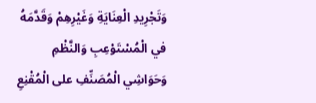وَتَجْرِيدِ الْعِنَايَةِ وَغَيْرِهِمْ وَقَدَّمَهُ في الْمُسْتَوْعِبِ وَالنَّظْمِ وَحَوَاشِي الْمُصَنِّفِ على الْمُقْنِعِ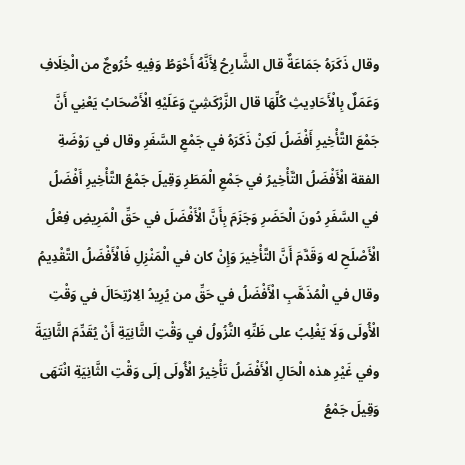وقال ذَكَرَهُ جَمَاعَةٌ قال الشَّارِحُ لِأَنَّهُ أَحْوَطُ وَفِيهِ خُرُوجٌ من الْخِلَافِ وَعَمَلٌ بِالْأَحَادِيثِ كُلِّهَا قال الزَّرْكَشِيّ وَعَلَيْهِ الْأَصْحَابُ يَعْنِي أَنَّ جَمْعَ التَّأْخِيرِ أَفْضَلُ لَكِنْ ذَكَرَهُ في جَمْعِ السَّفَرِ وقال في رَوْضَةِ الفقة الْأَفْضَلُ التَّأْخِيرُ في جَمْعِ الْمَطَرِ وَقِيلَ جَمْعُ التَّأْخِيرِ أَفْضَلُ في السَّفَرِ دُونَ الْحَضَرِ وَجَزَمَ بِأَنَّ الْأَفْضَلَ في حَقِّ الْمَرِيضِ فِعْلُ الْأَصْلَحِ له وَقَدَّمَ أَنَّ التَّأْخِيرَ وَإِنْ كان في الْمَنْزِلِ فَالْأَفْضَلُ التَّقْدِيمُ وقال في الْمُذَهَّبِ الْأَفْضَلُ في حَقِّ من يُرِيدُ الِارْتِحَالَ في وَقْتِ الْأُولَى وَلَا يَغْلِبُ على ظَنِّهِ النُّزُولُ في وَقْتِ الثَّانِيَةِ أَنْ يُقَدِّمَ الثَّانِيَةَ وفي غَيْرِ هذه الْحَالِ الْأَفْضَلُ تَأْخِيرُ الْأُولَى إلَى وَقْتِ الثَّانِيَةِ انْتَهَى وَقِيلَ جَمْعُ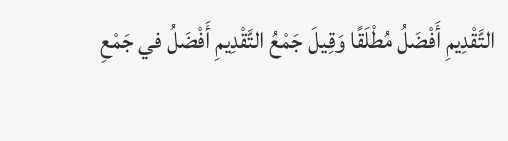التَّقْدِيمِ أَفْضَلُ مُطْلَقًا وَقِيلَ جَمْعُ التَّقْدِيمِ أَفْضَلُ في جَمْعِ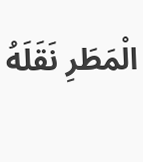الْمَطَرِ نَقَلَهُ